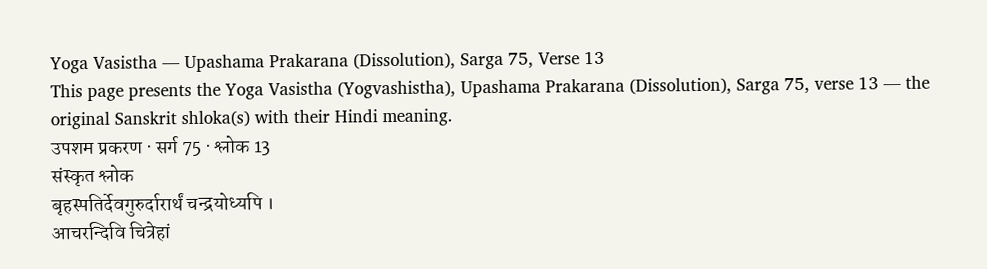Yoga Vasistha — Upashama Prakarana (Dissolution), Sarga 75, Verse 13
This page presents the Yoga Vasistha (Yogvashistha), Upashama Prakarana (Dissolution), Sarga 75, verse 13 — the original Sanskrit shloka(s) with their Hindi meaning.
उपशम प्रकरण · सर्ग 75 · श्लोक 13
संस्कृत श्लोक
बृहस्पतिर्देवगुरुर्दारार्थं चन्द्रयोध्यपि ।
आचरन्दिवि चित्रेहां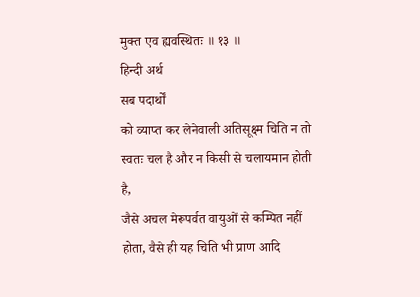मुक्त एव ह्यवस्थितः ॥ १३ ॥
हिन्दी अर्थ
सब पदार्थों
को व्याप्त कर लेनेवाली अतिसूक्ष्म चिति न तो स्वतः चल है और न किसी से चलायमान होती है,
जैसे अचल मेरूपर्वत वायुओं से कम्पित नहीं होता, वैसे ही यह चिति भी प्राण आदि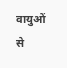वायुओं से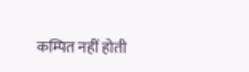कम्पित नहीं होती